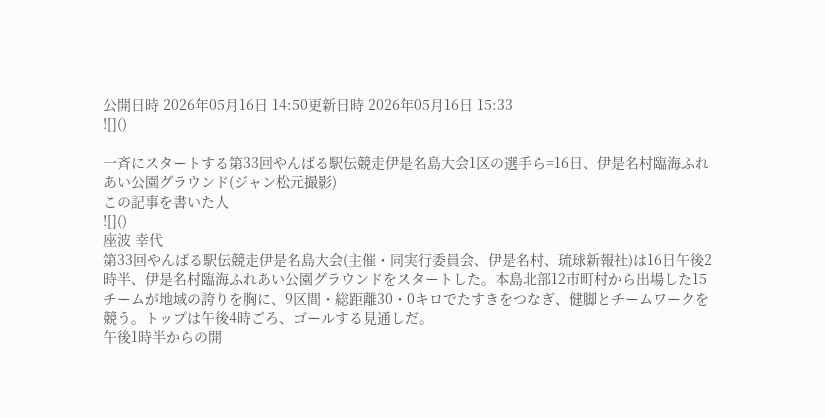公開日時 2026年05月16日 14:50更新日時 2026年05月16日 15:33
![]()

一斉にスタートする第33回やんばる駅伝競走伊是名島大会1区の選手ら=16日、伊是名村臨海ふれあい公園グラウンド(ジャン松元撮影)
この記事を書いた人
![]()
座波 幸代
第33回やんばる駅伝競走伊是名島大会(主催・同実行委員会、伊是名村、琉球新報社)は16日午後2時半、伊是名村臨海ふれあい公園グラウンドをスタートした。本島北部12市町村から出場した15チームが地域の誇りを胸に、9区間・総距離30・0キロでたすきをつなぎ、健脚とチームワークを競う。トップは午後4時ごろ、ゴールする見通しだ。
午後1時半からの開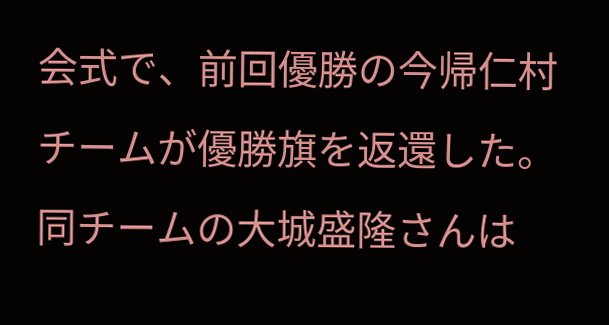会式で、前回優勝の今帰仁村チームが優勝旗を返還した。同チームの大城盛隆さんは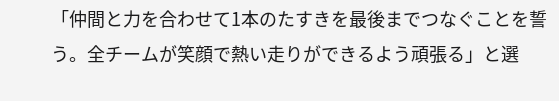「仲間と力を合わせて1本のたすきを最後までつなぐことを誓う。全チームが笑顔で熱い走りができるよう頑張る」と選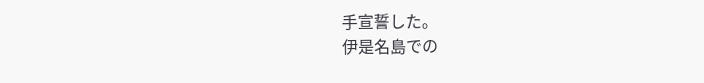手宣誓した。
伊是名島での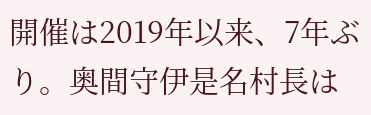開催は2019年以来、7年ぶり。奥間守伊是名村長は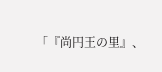「『尚円王の里』、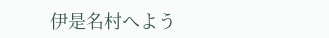伊是名村へよう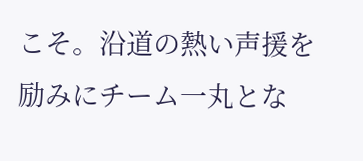こそ。沿道の熱い声援を励みにチーム一丸とな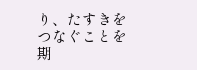り、たすきをつなぐことを期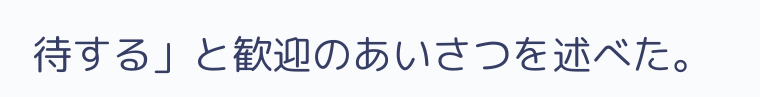待する」と歓迎のあいさつを述べた。